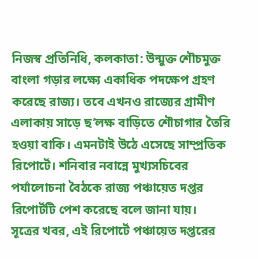নিজস্ব প্রতিনিধি, কলকাতা: উন্মুক্ত শৌচমুক্ত বাংলা গড়ার লক্ষ্যে একাধিক পদক্ষেপ গ্রহণ করেছে রাজ্য। তবে এখনও রাজ্যের গ্রামীণ এলাকায় সাড়ে ছ’লক্ষ বাড়িতে শৌচাগার তৈরি হওয়া বাকি। এমনটাই উঠে এসেছে সাম্প্রতিক রিপোর্টে। শনিবার নবান্নে মুখ্যসচিবের পর্যালোচনা বৈঠকে রাজ্য পঞ্চায়েত দপ্তর রিপোর্টটি পেশ করেছে বলে জানা যায়।
সূত্রের খবর, এই রিপোর্টে পঞ্চায়েত দপ্তরের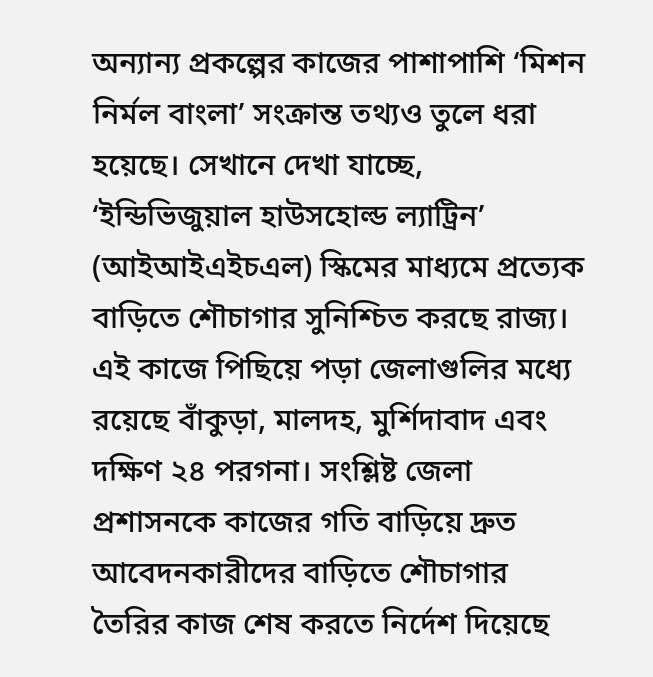অন্যান্য প্রকল্পের কাজের পাশাপাশি ‘মিশন নির্মল বাংলা’ সংক্রান্ত তথ্যও তুলে ধরা হয়েছে। সেখানে দেখা যাচ্ছে, ‘ইন্ডিভিজুয়াল হাউসহোল্ড ল্যাট্রিন’ (আইআইএইচএল) স্কিমের মাধ্যমে প্রত্যেক বাড়িতে শৌচাগার সুনিশ্চিত করছে রাজ্য। এই কাজে পিছিয়ে পড়া জেলাগুলির মধ্যে রয়েছে বাঁকুড়া, মালদহ, মুর্শিদাবাদ এবং দক্ষিণ ২৪ পরগনা। সংশ্লিষ্ট জেলা প্রশাসনকে কাজের গতি বাড়িয়ে দ্রুত আবেদনকারীদের বাড়িতে শৌচাগার তৈরির কাজ শেষ করতে নির্দেশ দিয়েছে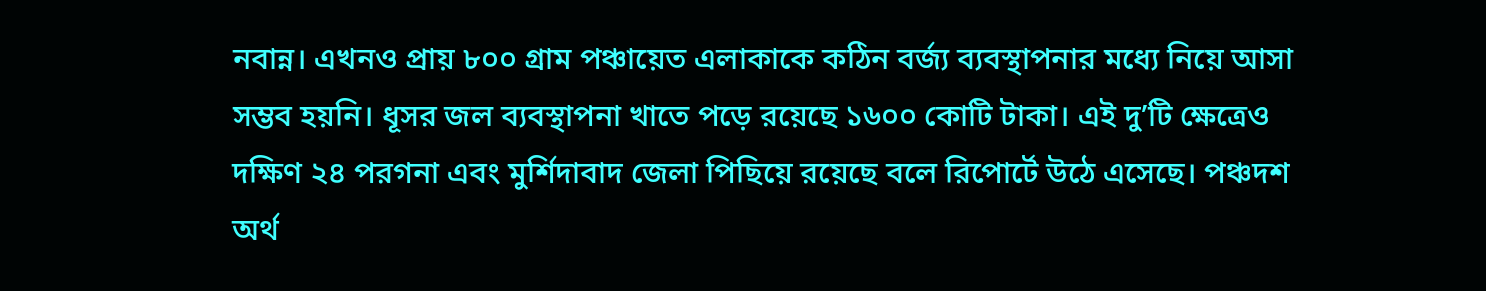নবান্ন। এখনও প্রায় ৮০০ গ্রাম পঞ্চায়েত এলাকাকে কঠিন বর্জ্য ব্যবস্থাপনার মধ্যে নিয়ে আসা সম্ভব হয়নি। ধূসর জল ব্যবস্থাপনা খাতে পড়ে রয়েছে ১৬০০ কোটি টাকা। এই দু’টি ক্ষেত্রেও দক্ষিণ ২৪ পরগনা এবং মুর্শিদাবাদ জেলা পিছিয়ে রয়েছে বলে রিপোর্টে উঠে এসেছে। পঞ্চদশ অর্থ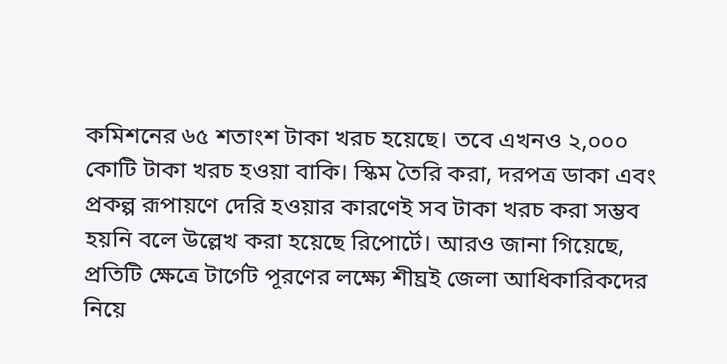কমিশনের ৬৫ শতাংশ টাকা খরচ হয়েছে। তবে এখনও ২,০০০ কোটি টাকা খরচ হওয়া বাকি। স্কিম তৈরি করা, দরপত্র ডাকা এবং প্রকল্প রূপায়ণে দেরি হওয়ার কারণেই সব টাকা খরচ করা সম্ভব হয়নি বলে উল্লেখ করা হয়েছে রিপোর্টে। আরও জানা গিয়েছে, প্রতিটি ক্ষেত্রে টার্গেট পূরণের লক্ষ্যে শীঘ্রই জেলা আধিকারিকদের নিয়ে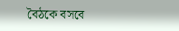বৈঠকে বসবে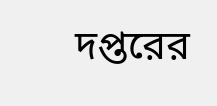দপ্তরের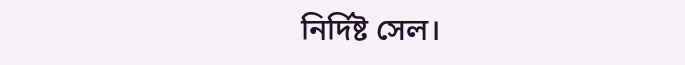নির্দিষ্ট সেল।